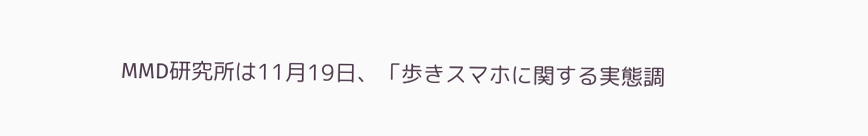MMD研究所は11月19日、「歩きスマホに関する実態調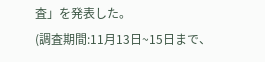査」を発表した。
(調査期間:11月13日~15日まで、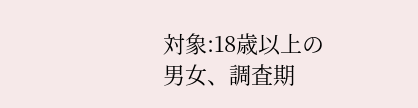対象:18歳以上の男女、調査期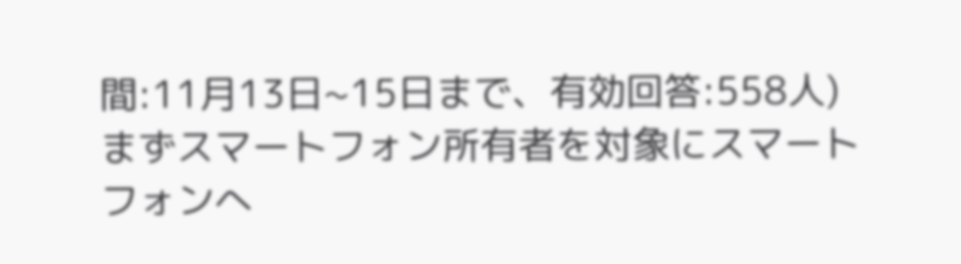間:11月13日~15日まで、有効回答:558人)
まずスマートフォン所有者を対象にスマートフォンへ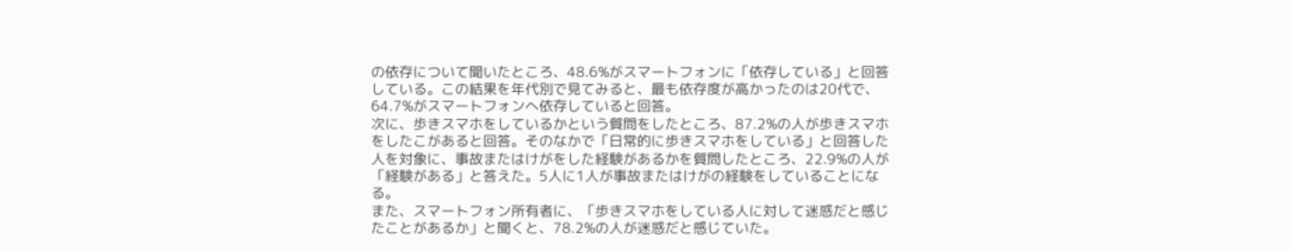の依存について聞いたところ、48.6%がスマートフォンに「依存している」と回答している。この結果を年代別で見てみると、最も依存度が高かったのは20代で、64.7%がスマートフォンへ依存していると回答。
次に、歩きスマホをしているかという質問をしたところ、87.2%の人が歩きスマホをしたこがあると回答。そのなかで「日常的に歩きスマホをしている」と回答した人を対象に、事故またはけがをした経験があるかを質問したところ、22.9%の人が「経験がある」と答えた。5人に1人が事故またはけがの経験をしていることになる。
また、スマートフォン所有者に、「歩きスマホをしている人に対して迷惑だと感じたことがあるか」と聞くと、78.2%の人が迷惑だと感じていた。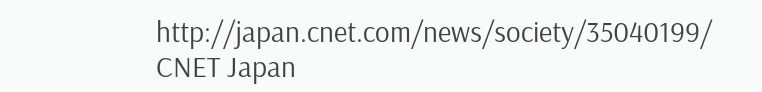http://japan.cnet.com/news/society/35040199/
CNET Japan